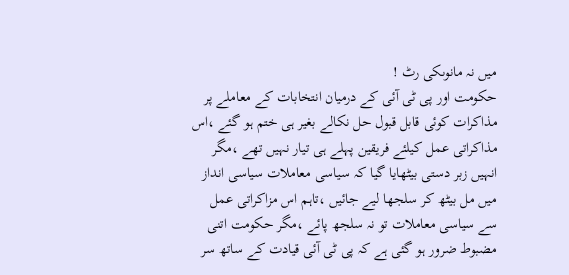میں نہ مانوںکی رٹ !
حکومت اور پی ٹی آئی کے درمیان انتخابات کے معاملے پر مذاکرات کوئی قابل قبول حل نکالے بغیر ہی ختم ہو گئے ،اس مذاکراتی عمل کیلئے فریقین پہلے ہی تیار نہیں تھے ،مگر انہیں زبر دستی بیٹھایا گیا کہ سیاسی معاملات سیاسی انداز میں مل بیٹھ کر سلجھا لیے جائیں ،تاہم اس مزاکراتی عمل سے سیاسی معاملات تو نہ سلجھ پائے ،مگر حکومت اتنی مضبوط ضرور ہو گئی ہے کہ پی ٹی آئی قیادت کے ساتھ سر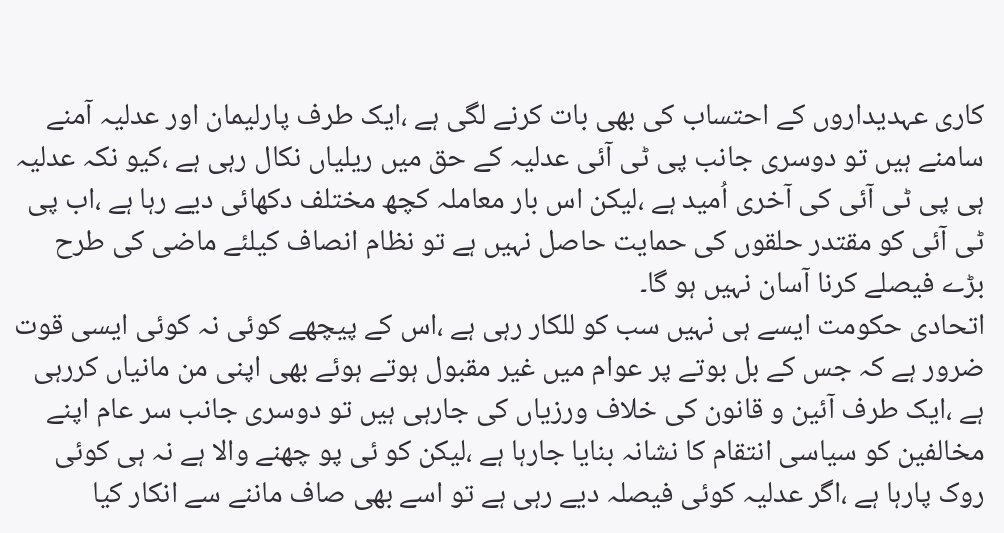کاری عہدیداروں کے احتساب کی بھی بات کرنے لگی ہے ،ایک طرف پارلیمان اور عدلیہ آمنے سامنے ہیں تو دوسری جانب پی ٹی آئی عدلیہ کے حق میں ریلیاں نکال رہی ہے ،کیو نکہ عدلیہ ہی پی ٹی آئی کی آخری اُمید ہے ،لیکن اس بار معاملہ کچھ مختلف دکھائی دیے رہا ہے ،اب پی ٹی آئی کو مقتدر حلقوں کی حمایت حاصل نہیں ہے تو نظام انصاف کیلئے ماضی کی طرح بڑے فیصلے کرنا آسان نہیں ہو گا۔
اتحادی حکومت ایسے ہی نہیں سب کو للکار رہی ہے ،اس کے پیچھے کوئی نہ کوئی ایسی قوت ضرور ہے کہ جس کے بل بوتے پر عوام میں غیر مقبول ہوتے ہوئے بھی اپنی من مانیاں کررہی ہے ،ایک طرف آئین و قانون کی خلاف ورزیاں کی جارہی ہیں تو دوسری جانب سر عام اپنے مخالفین کو سیاسی انتقام کا نشانہ بنایا جارہا ہے ،لیکن کو ئی پو چھنے والا ہے نہ ہی کوئی روک پارہا ہے ،اگر عدلیہ کوئی فیصلہ دیے رہی ہے تو اسے بھی صاف ماننے سے انکار کیا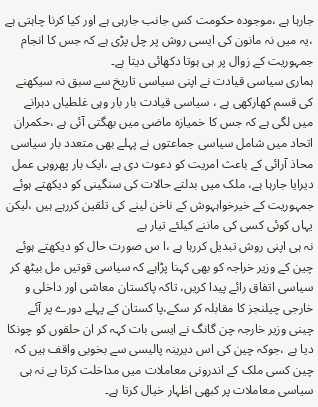جارہا ہے ،موجودہ حکومت کس جانب جارہی ہے اور کیا کرنا چاہتی ہے ،یہ میں نہ مانون کی ایسی روش پر چل پڑی ہے کہ جس کا انجام جمہوریت کے زوال پر ہی ہوتا دکھائی دیتا ہے۔
ہماری سیاسی قیادت نے اپنی سیاسی تاریخ سے سبق نہ سیکھنے کی قسم کھارکھی ہے ، سیاسی قیادت بار بار وہی غلطیاں دہرانے میں لگی ہے کہ جس کا خمیازہ ماضی میں بھگتی آئی ہے ،حکمران اتحاد میں شامل سیاسی جماعتوں نے پہلے بھی متعدد بار سیاسی محاذ آرائی کے باعث امریت کو دعوت دی ہے ،ایک بار پھروہی عمل دیرایا جارہا ہے، ملک میں بدلتے حالات کی سنگینی کو دیکھتے ہوئے جمہوریت کے خیرخواہہوش کے ناخن لینے کی تلقین کررہے ہیں ،لیکن یہاں کوئی کسی کی ماننے کیلئے تیار ہے
نہ ہی اپنی روش تبدیل کررہا ہے ،ا س صورت حال کو دیکھتے ہوئے چین کے وزیر خراجہ کو بھی کہنا پڑاہے کہ سیاسی قوتیں مل بیٹھ کر سیاسی اتفاق رائے پیدا کریں، تاکہ پاکستان معاشی اور داخلی و خارجی چیلنجز کا مقابلہ کر سکے،پا کستان کے پہلے دورے پر آئے چینی وزیر خارجہ چن گانگ نے ایسی بات کہہ کر ان حلقوں کو چونکا دیا ہے ،جوکہ چین کی اس دیرینہ پالیسی سے بخوبی واقف ہیں کہ چین کسی ملک کے اندرونی معاملات میں مداخلت کرتا ہے نہ ہی سیاسی معاملات پر کبھی اظہار خیال کرتا ہے۔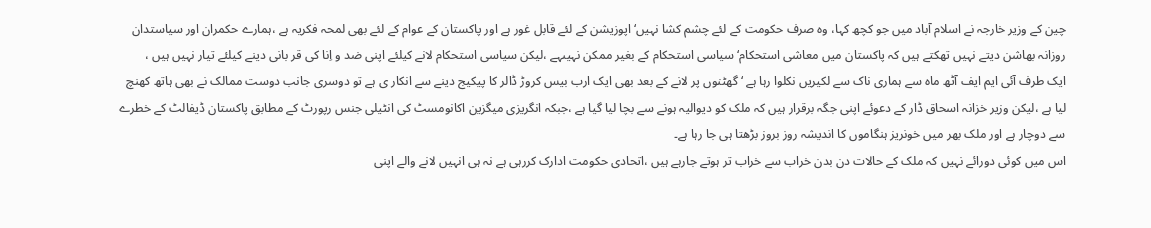چین کے وزیر خارجہ نے اسلام آباد میں جو کچھ کہا، وہ صرف حکومت کے لئے چشم کشا نہیں‘ اپوزیشن کے لئے قابل غور ہے اور پاکستان کے عوام کے لئے بھی لمحہ فکریہ ہے ،ہمارے حکمران اور سیاستدان روزانہ بھاشن دیتے نہیں تھکتے ہیں کہ پاکستان میں معاشی استحکام‘ سیاسی استحکام کے بغیر ممکن نہیںہے ،لیکن سیاسی استحکام لانے کیلئے اپنی ضد و اِنا کی قر بانی دینے کیلئے تیار نہیں ہیں ،
ایک طرف آئی ایم ایف آٹھ ماہ سے ہماری ناک سے لکیریں نکلوا رہا ہے ‘گھٹنوں پر لانے کے بعد بھی ایک ارب بیس کروڑ ڈالر کا پیکیج دینے سے انکار ی ہے تو دوسری جانب دوست ممالک نے بھی ہاتھ کھنچ لیا ہے ،لیکن وزیر خزانہ اسحاق ڈار کے دعوئے اپنی جگہ برقرار ہیں کہ ملک کو دیوالیہ ہونے سے بچا لیا گیا ہے ،جبکہ انگریزی میگزین اکانومسٹ کی انٹیلی جنس رپورٹ کے مطابق پاکستان ڈیفالٹ کے خطرے سے دوچار ہے اور ملک بھر میں خونریز ہنگاموں کا اندیشہ روز بروز بڑھتا ہی جا رہا ہے۔
اس میں کوئی دورائے نہیں کہ ملک کے حالات دن بدن خراب سے خراب تر ہوتے جارہے ہیں ،اتحادی حکومت ادارک کررہی ہے نہ ہی انہیں لانے والے اپنی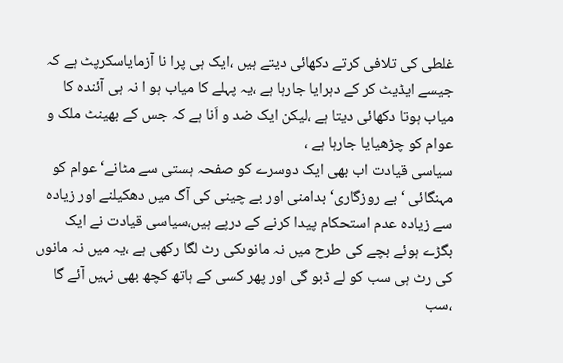غلطی کی تلافی کرتے دکھائی دیتے ہیں ،ایک ہی پرا نا آزمایاسکرپٹ ہے کہ جیسے ایڈیٹ کر کے دہرایا جارہا ہے ،یہ پہلے کا میاب ہو ا نہ ہی آئندہ کا میاب ہوتا دکھائی دیتا ہے ،لیکن ایک ضد و اَنا ہے کہ جس کے بھینٹ ملک و عوام کو چڑھیایا جارہا ہے ،
سیاسی قیادت اب بھی ایک دوسرے کو صفحہ ہستی سے مٹانے‘ عوام کو مہنگائی ‘ بے روزگاری‘ بدامنی اور بے چینی کی آگ میں دھکیلنے اور زیادہ سے زیادہ عدم استحکام پیدا کرنے کے درپے ہیں،سیاسی قیادت نے ایک بگڑے ہوئے بچے کی طرح میں نہ مانوںکی رٹ لگا رکھی ہے ،یہ میں نہ مانوں کی رٹ ہی سب کو لے ڈبو گی اور پھر کسی کے ہاتھ کچھ بھی نہیں آئے گا ،سب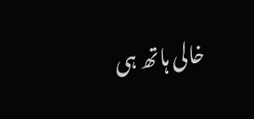خالی ہاتھ ہی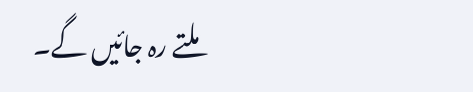ملتے رہ جائیں گے۔